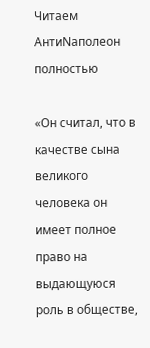Читаем АнтиNаполеон полностью

«Он считал, что в качестве сына великого человека он имеет полное право на выдающуюся роль в обществе,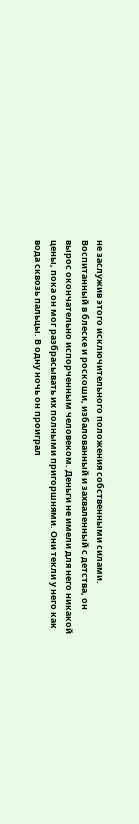не заслужив этого исключительного положения собственными силами. Воспитанный в блеске и роскоши, избалованный и захваленный с детства, он вырос окончательно испорченным человеком. Деньги не имели для него никакой цены, пока он мог разбрасывать их полными пригоршнями. Они текли у него как вода сквозь пальцы. В одну ночь он проиграл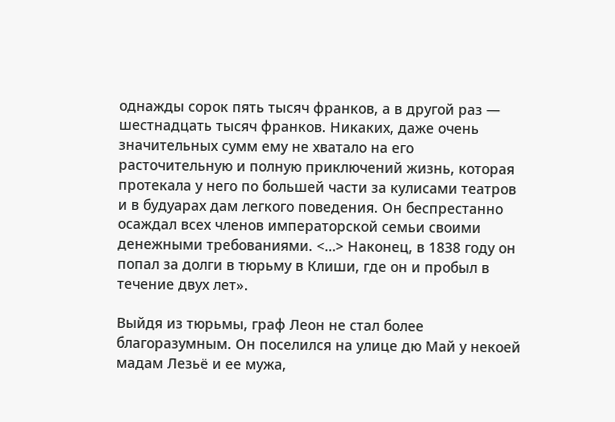однажды сорок пять тысяч франков, а в другой раз — шестнадцать тысяч франков. Никаких, даже очень значительных сумм ему не хватало на его расточительную и полную приключений жизнь, которая протекала у него по большей части за кулисами театров и в будуарах дам легкого поведения. Он беспрестанно осаждал всех членов императорской семьи своими денежными требованиями. <…> Наконец, в 1838 году он попал за долги в тюрьму в Клиши, где он и пробыл в течение двух лет».

Выйдя из тюрьмы, граф Леон не стал более благоразумным. Он поселился на улице дю Май у некоей мадам Лезьё и ее мужа,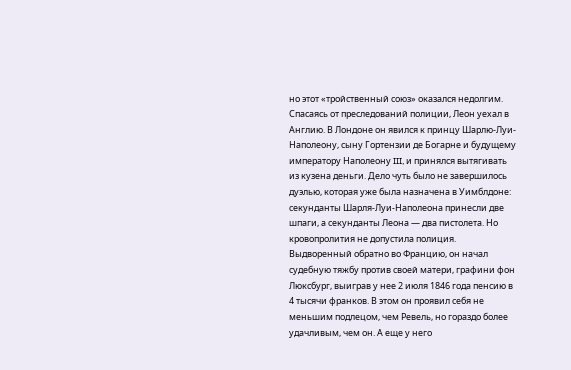но этот «тройственный союз» оказался недолгим. Спасаясь от преследований полиции, Леон уехал в Англию. В Лондоне он явился к принцу Шарлю-Луи-Наполеону, сыну Гортензии де Богарне и будущему императору Наполеону III, и принялся вытягивать из кузена деньги. Дело чуть было не завершилось дуэлью, которая уже была назначена в Уимблдоне: секунданты Шарля-Луи-Наполеона принесли две шпаги, а секунданты Леона — два пистолета. Но кровопролития не допустила полиция. Выдворенный обратно во Францию, он начал судебную тяжбу против своей матери, графини фон Люксбург, выиграв у нее 2 июля 1846 года пенсию в 4 тысячи франков. В этом он проявил себя не меньшим подлецом, чем Ревель, но гораздо более удачливым, чем он. А еще у него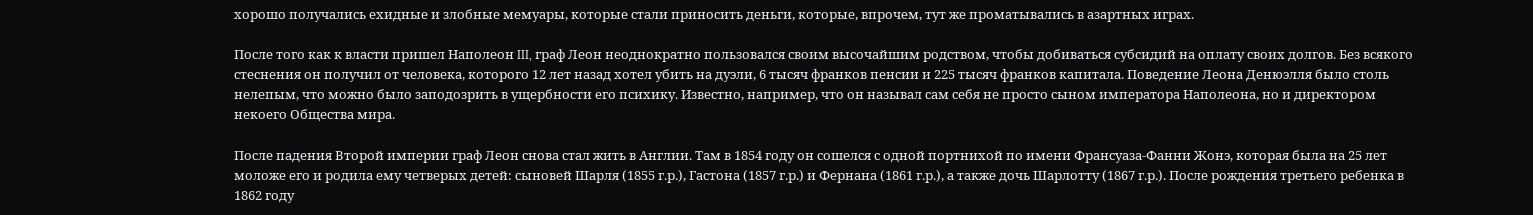хорошо получались ехидные и злобные мемуары, которые стали приносить деньги, которые, впрочем, тут же проматывались в азартных играх.

После того как к власти пришел Наполеон III, граф Леон неоднократно пользовался своим высочайшим родством, чтобы добиваться субсидий на оплату своих долгов. Без всякого стеснения он получил от человека, которого 12 лет назад хотел убить на дуэли, 6 тысяч франков пенсии и 225 тысяч франков капитала. Поведение Леона Денюэлля было столь нелепым, что можно было заподозрить в ущербности его психику. Известно, например, что он называл сам себя не просто сыном императора Наполеона, но и директором некоего Общества мира.

После падения Второй империи граф Леон снова стал жить в Англии. Там в 1854 году он сошелся с одной портнихой по имени Франсуаза-Фанни Жонэ, которая была на 25 лет моложе его и родила ему четверых детей: сыновей Шарля (1855 г.р.), Гастона (1857 г.р.) и Фернана (1861 г.р.), а также дочь Шарлотту (1867 г.р.). После рождения третьего ребенка в 1862 году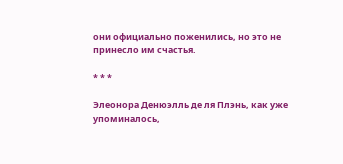они официально поженились, но это не принесло им счастья.

* * *

Элеонора Денюэлль де ля Плэнь, как уже упоминалось,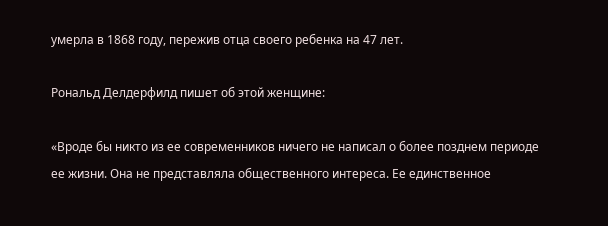умерла в 1868 году, пережив отца своего ребенка на 47 лет.

Рональд Делдерфилд пишет об этой женщине:

«Вроде бы никто из ее современников ничего не написал о более позднем периоде ее жизни. Она не представляла общественного интереса. Ее единственное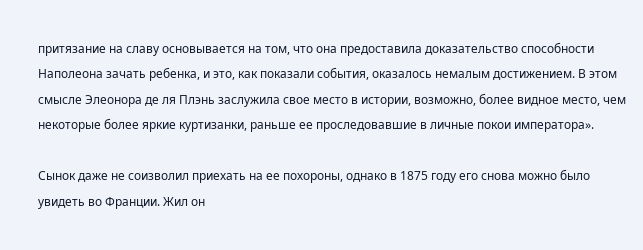притязание на славу основывается на том, что она предоставила доказательство способности Наполеона зачать ребенка, и это, как показали события, оказалось немалым достижением. В этом смысле Элеонора де ля Плэнь заслужила свое место в истории, возможно, более видное место, чем некоторые более яркие куртизанки, раньше ее проследовавшие в личные покои императора».

Сынок даже не соизволил приехать на ее похороны, однако в 1875 году его снова можно было увидеть во Франции. Жил он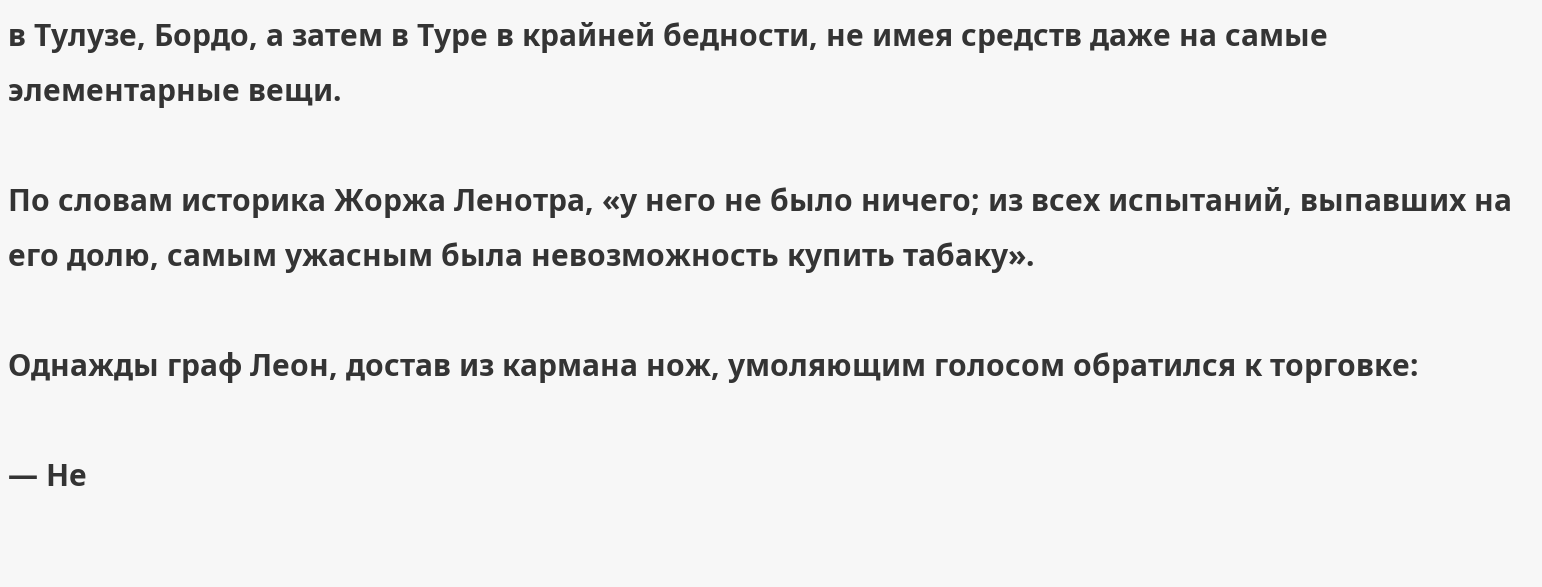в Тулузе, Бордо, а затем в Туре в крайней бедности, не имея средств даже на самые элементарные вещи.

По словам историка Жоржа Ленотра, «у него не было ничего; из всех испытаний, выпавших на его долю, самым ужасным была невозможность купить табаку».

Однажды граф Леон, достав из кармана нож, умоляющим голосом обратился к торговке:

— Не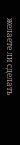желаете ли сделать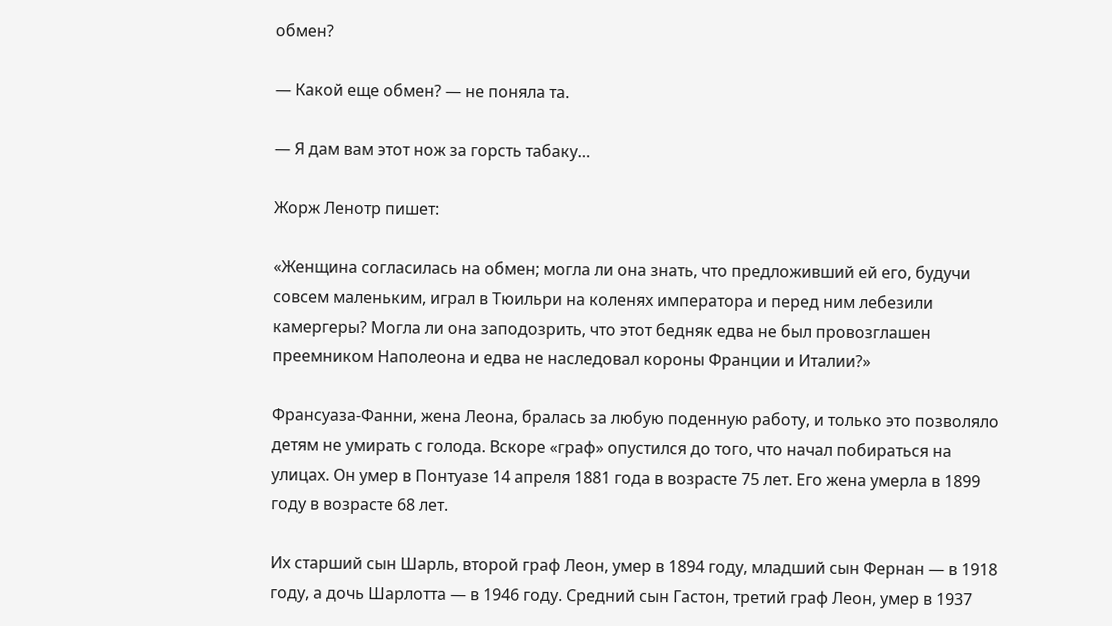обмен?

— Какой еще обмен? — не поняла та.

— Я дам вам этот нож за горсть табаку…

Жорж Ленотр пишет:

«Женщина согласилась на обмен; могла ли она знать, что предложивший ей его, будучи совсем маленьким, играл в Тюильри на коленях императора и перед ним лебезили камергеры? Могла ли она заподозрить, что этот бедняк едва не был провозглашен преемником Наполеона и едва не наследовал короны Франции и Италии?»

Франсуаза-Фанни, жена Леона, бралась за любую поденную работу, и только это позволяло детям не умирать с голода. Вскоре «граф» опустился до того, что начал побираться на улицах. Он умер в Понтуазе 14 апреля 1881 года в возрасте 75 лет. Его жена умерла в 1899 году в возрасте 68 лет.

Их старший сын Шарль, второй граф Леон, умер в 1894 году, младший сын Фернан — в 1918 году, а дочь Шарлотта — в 1946 году. Средний сын Гастон, третий граф Леон, умер в 1937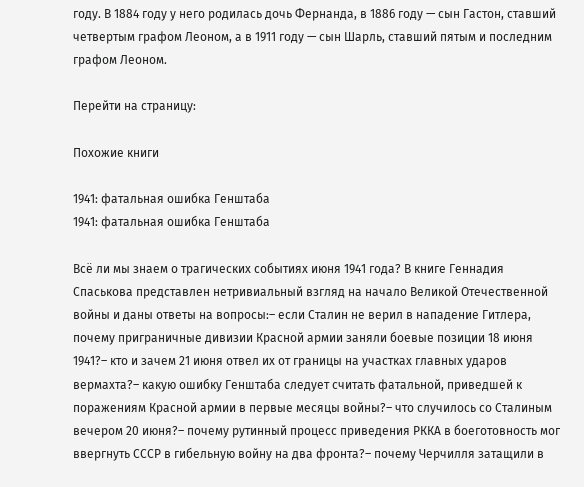году. В 1884 году у него родилась дочь Фернанда, в 1886 году — сын Гастон, ставший четвертым графом Леоном, а в 1911 году — сын Шарль, ставший пятым и последним графом Леоном.

Перейти на страницу:

Похожие книги

1941: фатальная ошибка Генштаба
1941: фатальная ошибка Генштаба

Всё ли мы знаем о трагических событиях июня 1941 года? В книге Геннадия Спаськова представлен нетривиальный взгляд на начало Великой Отечественной войны и даны ответы на вопросы:– если Сталин не верил в нападение Гитлера, почему приграничные дивизии Красной армии заняли боевые позиции 18 июня 1941?– кто и зачем 21 июня отвел их от границы на участках главных ударов вермахта?– какую ошибку Генштаба следует считать фатальной, приведшей к поражениям Красной армии в первые месяцы войны?– что случилось со Сталиным вечером 20 июня?– почему рутинный процесс приведения РККА в боеготовность мог ввергнуть СССР в гибельную войну на два фронта?– почему Черчилля затащили в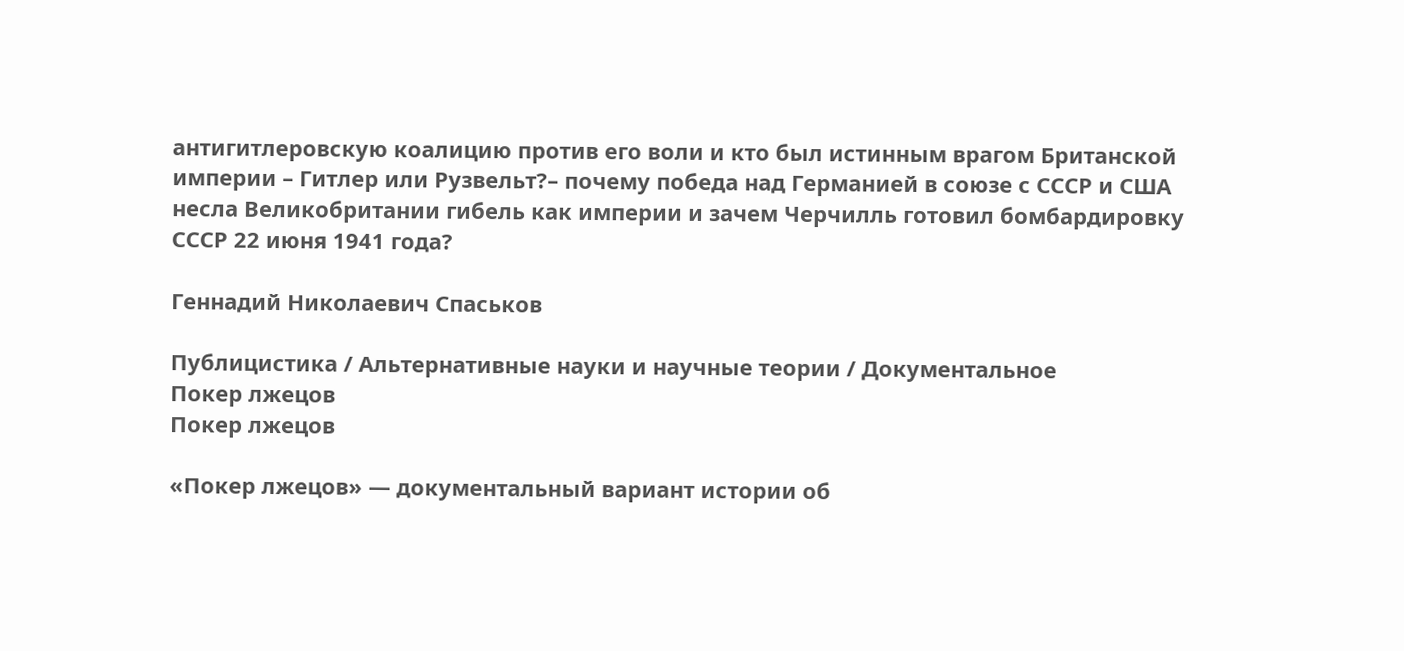антигитлеровскую коалицию против его воли и кто был истинным врагом Британской империи – Гитлер или Рузвельт?– почему победа над Германией в союзе с СССР и США несла Великобритании гибель как империи и зачем Черчилль готовил бомбардировку СССР 22 июня 1941 года?

Геннадий Николаевич Спаськов

Публицистика / Альтернативные науки и научные теории / Документальное
Покер лжецов
Покер лжецов

«Покер лжецов» — документальный вариант истории об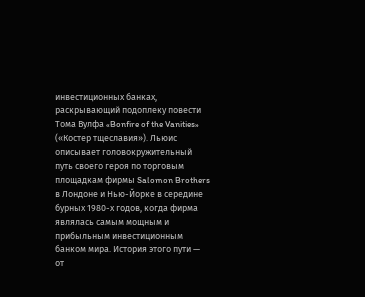инвестиционных банках, раскрывающий подоплеку повести Тома Вулфа «Bonfire of the Vanities» («Костер тщеславия»). Льюис описывает головокружительный путь своего героя по торговым площадкам фирмы Salomon Brothers в Лондоне и Нью-Йорке в середине бурных 1980-х годов, когда фирма являлась самым мощным и прибыльным инвестиционным банком мира. История этого пути — от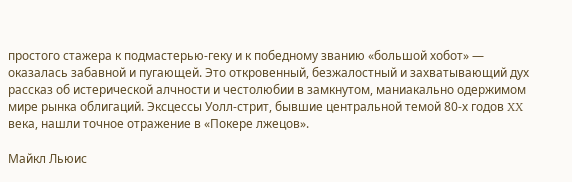простого стажера к подмастерью-геку и к победному званию «большой хобот» — оказалась забавной и пугающей. Это откровенный, безжалостный и захватывающий дух рассказ об истерической алчности и честолюбии в замкнутом, маниакально одержимом мире рынка облигаций. Эксцессы Уолл-стрит, бывшие центральной темой 80-х годов XX века, нашли точное отражение в «Покере лжецов».

Майкл Льюис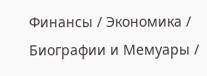Финансы / Экономика / Биографии и Мемуары /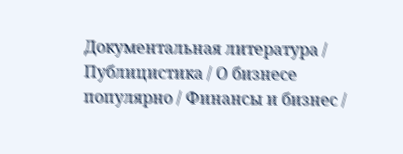Документальная литература / Публицистика / О бизнесе популярно / Финансы и бизнес /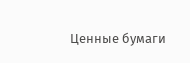Ценные бумаги